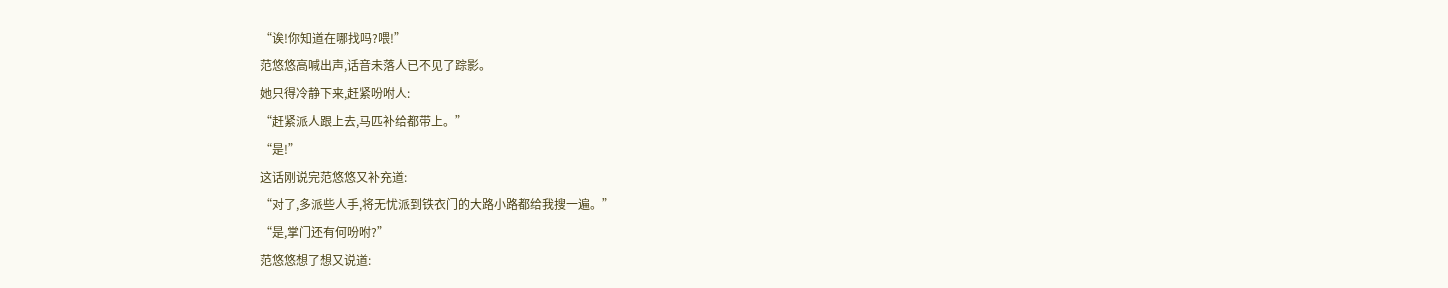“诶!你知道在哪找吗?喂!”
范悠悠高喊出声,话音未落人已不见了踪影。
她只得冷静下来,赶紧吩咐人:
“赶紧派人跟上去,马匹补给都带上。”
“是!”
这话刚说完范悠悠又补充道:
“对了,多派些人手,将无忧派到铁衣门的大路小路都给我搜一遍。”
“是,掌门还有何吩咐?”
范悠悠想了想又说道: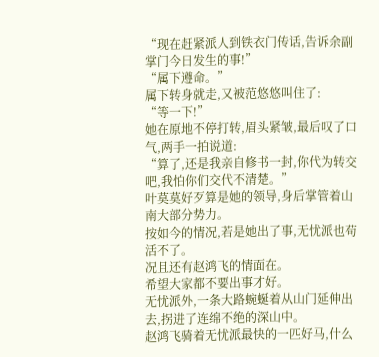“现在赶紧派人到铁衣门传话,告诉余副掌门今日发生的事!”
“属下遵命。”
属下转身就走,又被范悠悠叫住了:
“等一下!”
她在原地不停打转,眉头紧皱,最后叹了口气,两手一拍说道:
“算了,还是我亲自修书一封,你代为转交吧,我怕你们交代不清楚。”
叶莫莫好歹算是她的领导,身后掌管着山南大部分势力。
按如今的情况,若是她出了事,无忧派也苟活不了。
况且还有赵鸿飞的情面在。
希望大家都不要出事才好。
无忧派外,一条大路蜿蜒着从山门延伸出去,拐进了连绵不绝的深山中。
赵鸿飞骑着无忧派最快的一匹好马,什么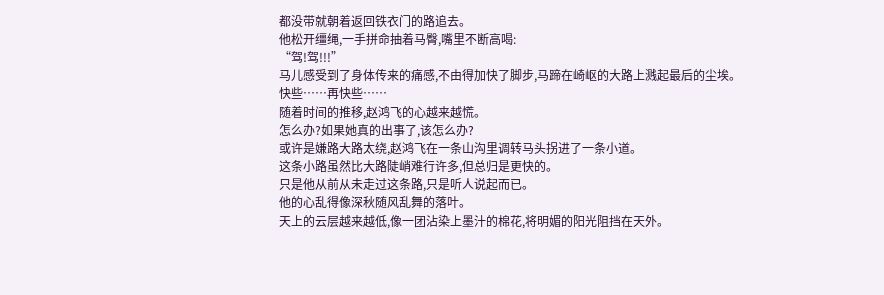都没带就朝着返回铁衣门的路追去。
他松开缰绳,一手拼命抽着马臀,嘴里不断高喝:
“驾!驾!!!”
马儿感受到了身体传来的痛感,不由得加快了脚步,马蹄在崎岖的大路上溅起最后的尘埃。
快些……再快些……
随着时间的推移,赵鸿飞的心越来越慌。
怎么办?如果她真的出事了,该怎么办?
或许是嫌路大路太绕,赵鸿飞在一条山沟里调转马头拐进了一条小道。
这条小路虽然比大路陡峭难行许多,但总归是更快的。
只是他从前从未走过这条路,只是听人说起而已。
他的心乱得像深秋随风乱舞的落叶。
天上的云层越来越低,像一团沾染上墨汁的棉花,将明媚的阳光阻挡在天外。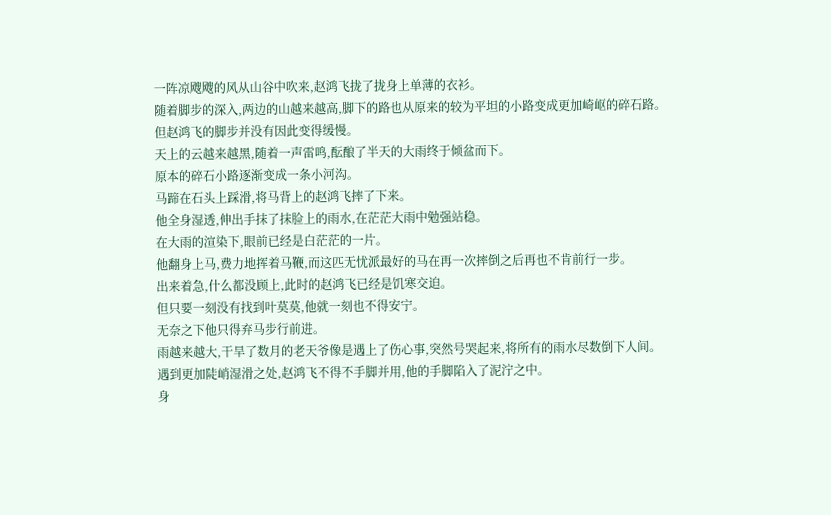一阵凉飕飕的风从山谷中吹来,赵鸿飞拢了拢身上单薄的衣衫。
随着脚步的深入,两边的山越来越高,脚下的路也从原来的较为平坦的小路变成更加崎岖的碎石路。
但赵鸿飞的脚步并没有因此变得缓慢。
天上的云越来越黑,随着一声雷鸣,酝酿了半天的大雨终于倾盆而下。
原本的碎石小路逐渐变成一条小河沟。
马蹄在石头上踩滑,将马背上的赵鸿飞摔了下来。
他全身湿透,伸出手抹了抹脸上的雨水,在茫茫大雨中勉强站稳。
在大雨的渲染下,眼前已经是白茫茫的一片。
他翻身上马,费力地挥着马鞭,而这匹无忧派最好的马在再一次摔倒之后再也不肯前行一步。
出来着急,什么都没顾上,此时的赵鸿飞已经是饥寒交迫。
但只要一刻没有找到叶莫莫,他就一刻也不得安宁。
无奈之下他只得弃马步行前进。
雨越来越大,干旱了数月的老天爷像是遇上了伤心事,突然号哭起来,将所有的雨水尽数倒下人间。
遇到更加陡峭湿滑之处,赵鸿飞不得不手脚并用,他的手脚陷入了泥泞之中。
身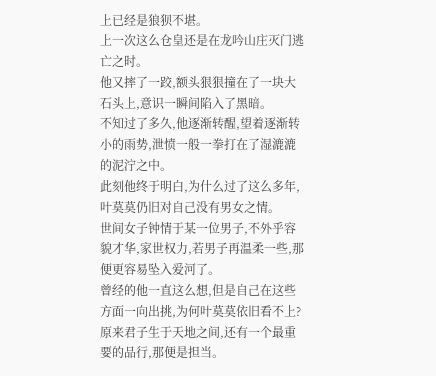上已经是狼狈不堪。
上一次这么仓皇还是在龙吟山庄灭门逃亡之时。
他又摔了一跤,额头狠狠撞在了一块大石头上,意识一瞬间陷入了黑暗。
不知过了多久,他逐渐转醒,望着逐渐转小的雨势,泄愤一般一拳打在了湿漉漉的泥泞之中。
此刻他终于明白,为什么过了这么多年,叶莫莫仍旧对自己没有男女之情。
世间女子钟情于某一位男子,不外乎容貌才华,家世权力,若男子再温柔一些,那便更容易坠入爱河了。
曾经的他一直这么想,但是自己在这些方面一向出挑,为何叶莫莫依旧看不上?
原来君子生于天地之间,还有一个最重要的品行,那便是担当。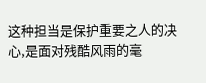这种担当是保护重要之人的决心,是面对残酷风雨的毫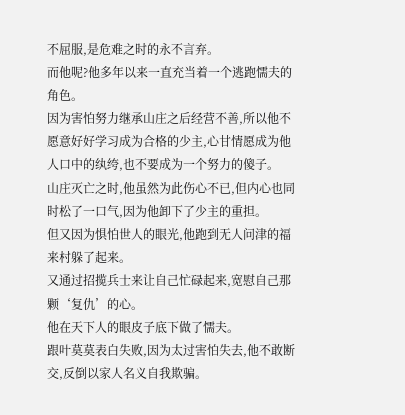不屈服,是危难之时的永不言弃。
而他呢?他多年以来一直充当着一个逃跑懦夫的角色。
因为害怕努力继承山庄之后经营不善,所以他不愿意好好学习成为合格的少主,心甘情愿成为他人口中的纨绔,也不要成为一个努力的傻子。
山庄灭亡之时,他虽然为此伤心不已,但内心也同时松了一口气,因为他卸下了少主的重担。
但又因为惧怕世人的眼光,他跑到无人问津的福来村躲了起来。
又通过招揽兵士来让自己忙碌起来,宽慰自己那颗‘复仇’的心。
他在天下人的眼皮子底下做了懦夫。
跟叶莫莫表白失败,因为太过害怕失去,他不敢断交,反倒以家人名义自我欺骗。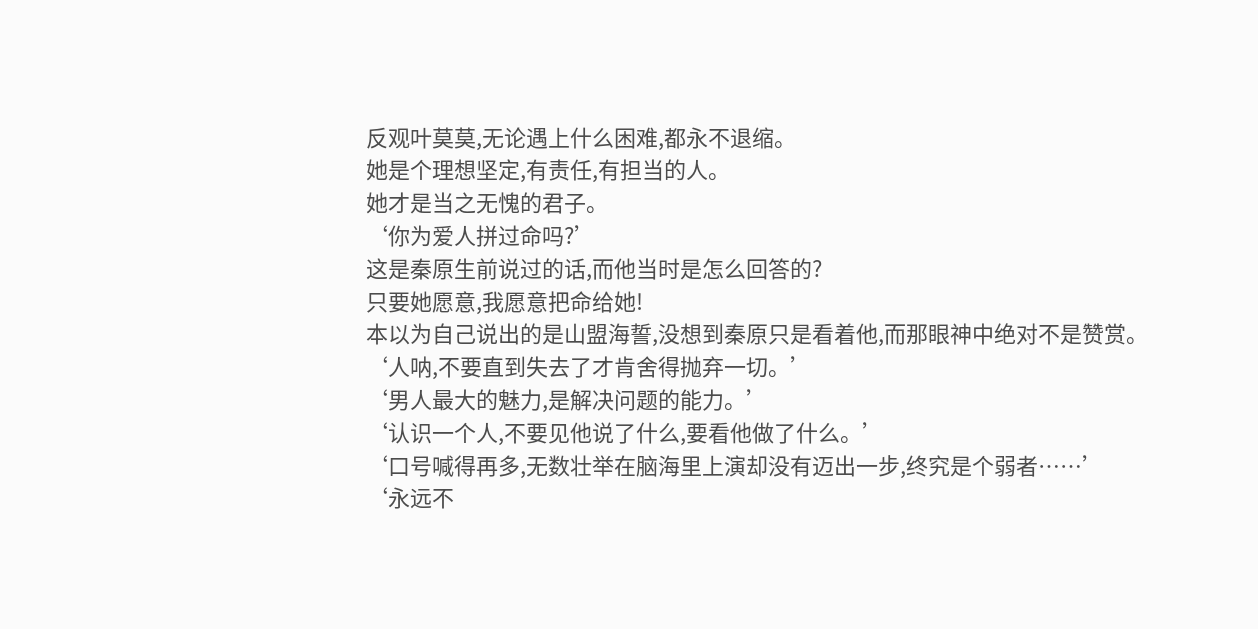反观叶莫莫,无论遇上什么困难,都永不退缩。
她是个理想坚定,有责任,有担当的人。
她才是当之无愧的君子。
‘你为爱人拼过命吗?’
这是秦原生前说过的话,而他当时是怎么回答的?
只要她愿意,我愿意把命给她!
本以为自己说出的是山盟海誓,没想到秦原只是看着他,而那眼神中绝对不是赞赏。
‘人呐,不要直到失去了才肯舍得抛弃一切。’
‘男人最大的魅力,是解决问题的能力。’
‘认识一个人,不要见他说了什么,要看他做了什么。’
‘口号喊得再多,无数壮举在脑海里上演却没有迈出一步,终究是个弱者……’
‘永远不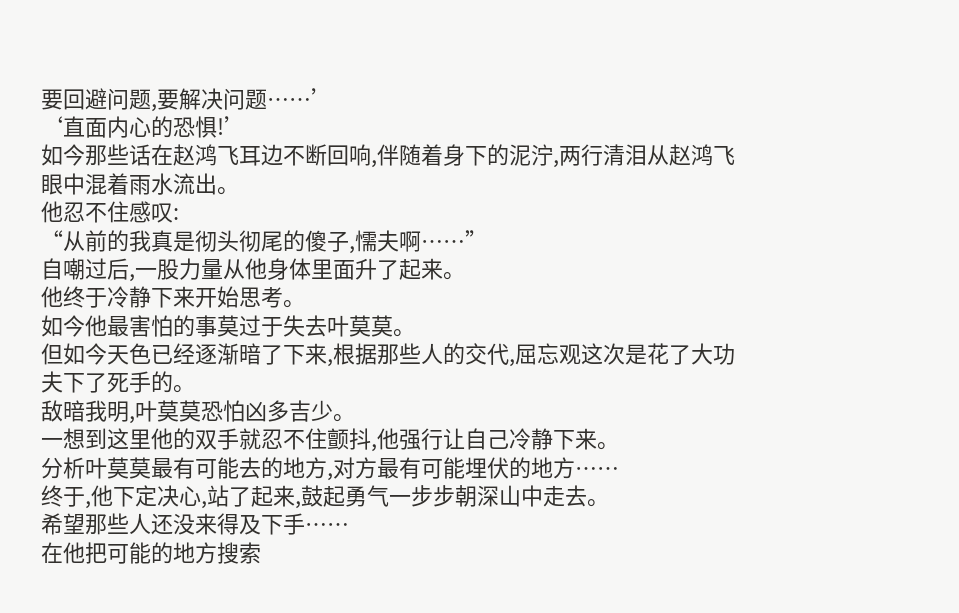要回避问题,要解决问题……’
‘直面内心的恐惧!’
如今那些话在赵鸿飞耳边不断回响,伴随着身下的泥泞,两行清泪从赵鸿飞眼中混着雨水流出。
他忍不住感叹:
“从前的我真是彻头彻尾的傻子,懦夫啊……”
自嘲过后,一股力量从他身体里面升了起来。
他终于冷静下来开始思考。
如今他最害怕的事莫过于失去叶莫莫。
但如今天色已经逐渐暗了下来,根据那些人的交代,屈忘观这次是花了大功夫下了死手的。
敌暗我明,叶莫莫恐怕凶多吉少。
一想到这里他的双手就忍不住颤抖,他强行让自己冷静下来。
分析叶莫莫最有可能去的地方,对方最有可能埋伏的地方……
终于,他下定决心,站了起来,鼓起勇气一步步朝深山中走去。
希望那些人还没来得及下手……
在他把可能的地方搜索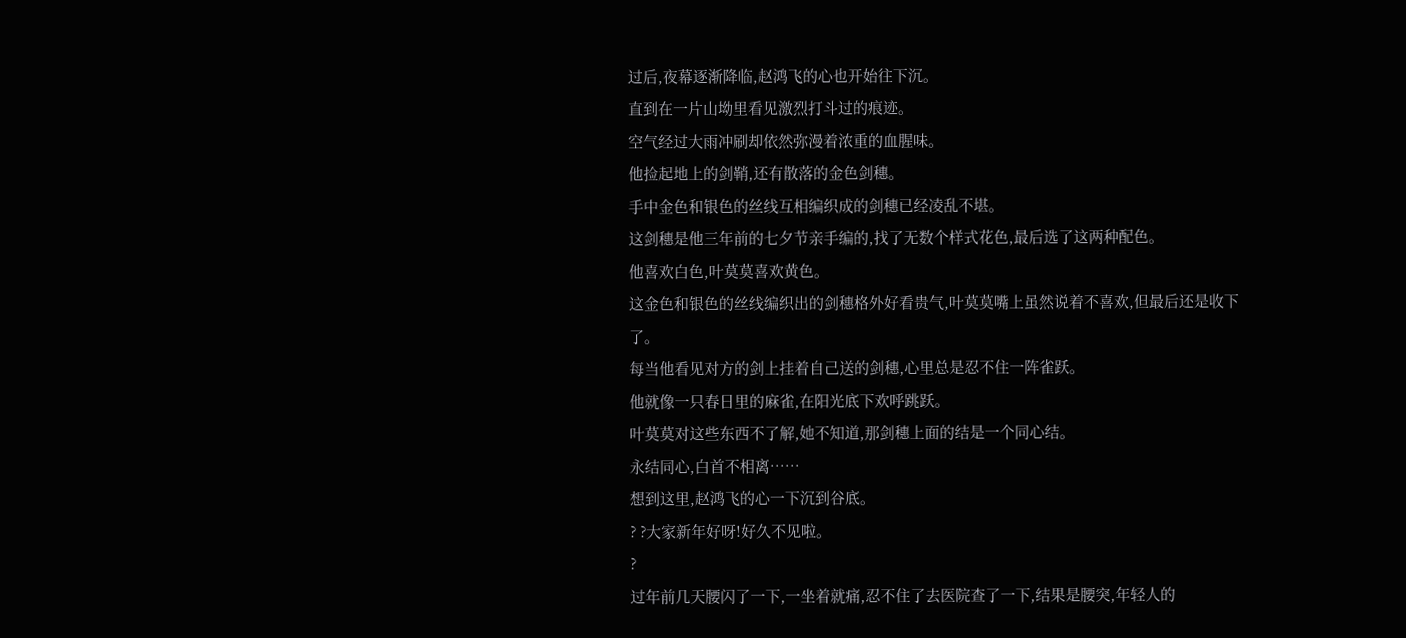过后,夜幕逐渐降临,赵鸿飞的心也开始往下沉。
直到在一片山坳里看见激烈打斗过的痕迹。
空气经过大雨冲刷却依然弥漫着浓重的血腥味。
他捡起地上的剑鞘,还有散落的金色剑穗。
手中金色和银色的丝线互相编织成的剑穗已经凌乱不堪。
这剑穗是他三年前的七夕节亲手编的,找了无数个样式花色,最后选了这两种配色。
他喜欢白色,叶莫莫喜欢黄色。
这金色和银色的丝线编织出的剑穗格外好看贵气,叶莫莫嘴上虽然说着不喜欢,但最后还是收下了。
每当他看见对方的剑上挂着自己送的剑穗,心里总是忍不住一阵雀跃。
他就像一只春日里的麻雀,在阳光底下欢呼跳跃。
叶莫莫对这些东西不了解,她不知道,那剑穗上面的结是一个同心结。
永结同心,白首不相离……
想到这里,赵鸿飞的心一下沉到谷底。
? ?大家新年好呀!好久不见啦。
?
过年前几天腰闪了一下,一坐着就痛,忍不住了去医院查了一下,结果是腰突,年轻人的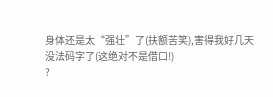身体还是太“强壮”了(扶额苦笑),害得我好几天没法码字了(这绝对不是借口!)
?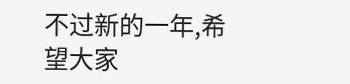不过新的一年,希望大家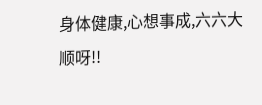身体健康,心想事成,六六大顺呀!!